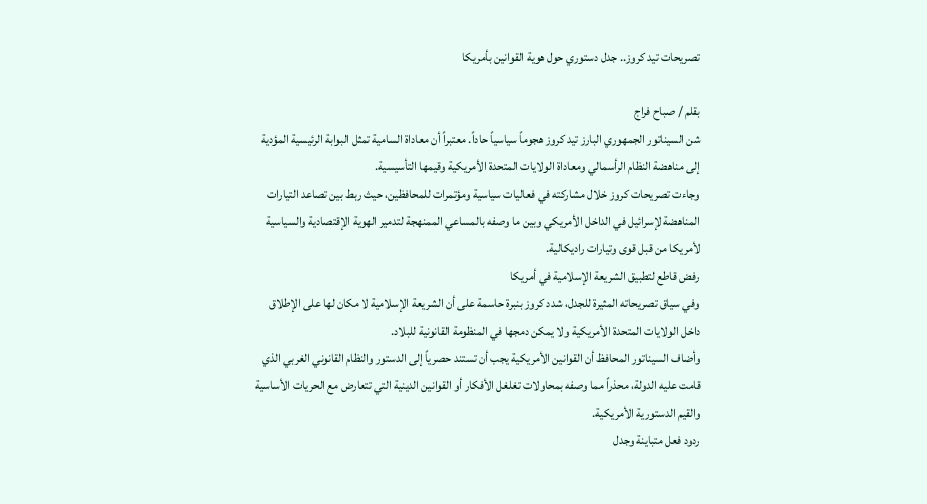تصريحات تيد كروز.. جدل دستوري حول هوية القوانين بأمريكا

بقلم / صباح فراج
شن السيناتور الجمهوري البارز تيد كروز هجوماً سياسياً حاداً. معتبراً أن معاداة السامية تمثل البوابة الرئيسية المؤدية إلى مناهضة النظام الرأسمالي ومعاداة الولايات المتحدة الأمريكية وقيمها التأسيسية.
وجاءت تصريحات كروز خلال مشاركته في فعاليات سياسية ومؤتمرات للمحافظين، حيث ربط بين تصاعد التيارات المناهضة لإسرائيل في الداخل الأمريكي وبين ما وصفه بالمساعي الممنهجة لتدمير الهوية الإقتصادية والسياسية لأمريكا من قبل قوى وتيارات راديكالية.
رفض قاطع لتطبيق الشريعة الإسلامية في أمريكا
وفي سياق تصريحاته المثيرة للجدل، شدد كروز بنبرة حاسمة على أن الشريعة الإسلامية لا مكان لها على الإطلاق داخل الولايات المتحدة الأمريكية ولا يمكن دمجها في المنظومة القانونية للبلاد.
وأضاف السيناتور المحافظ أن القوانين الأمريكية يجب أن تستند حصرياً إلى الدستور والنظام القانوني الغربي الذي قامت عليه الدولة، محذراً مما وصفه بمحاولات تغلغل الأفكار أو القوانين الدينية التي تتعارض مع الحريات الأساسية والقيم الدستورية الأمريكية.
ردود فعل متباينة وجدل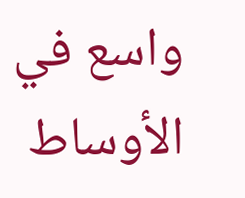واسع في الأوساط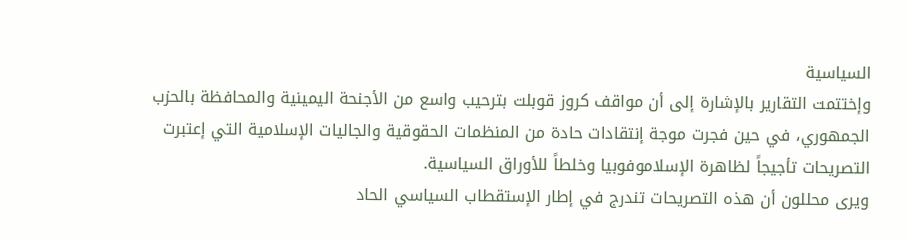السياسية
وإختتمت التقارير بالإشارة إلى أن مواقف كروز قوبلت بترحيب واسع من الأجنحة اليمينية والمحافظة بالحزب الجمهوري، في حين فجرت موجة إنتقادات حادة من المنظمات الحقوقية والجاليات الإسلامية التي إعتبرت التصريحات تأجيجاً لظاهرة الإسلاموفوبيا وخلطاً للأوراق السياسية.
ويرى محللون أن هذه التصريحات تندرج في إطار الإستقطاب السياسي الحاد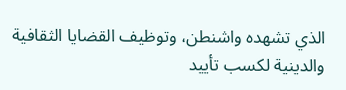الذي تشهده واشنطن، وتوظيف القضايا الثقافية والدينية لكسب تأييد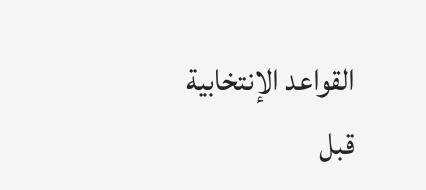القواعد الإنتخابية قبل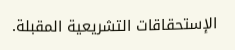الإستحقاقات التشريعية المقبلة.